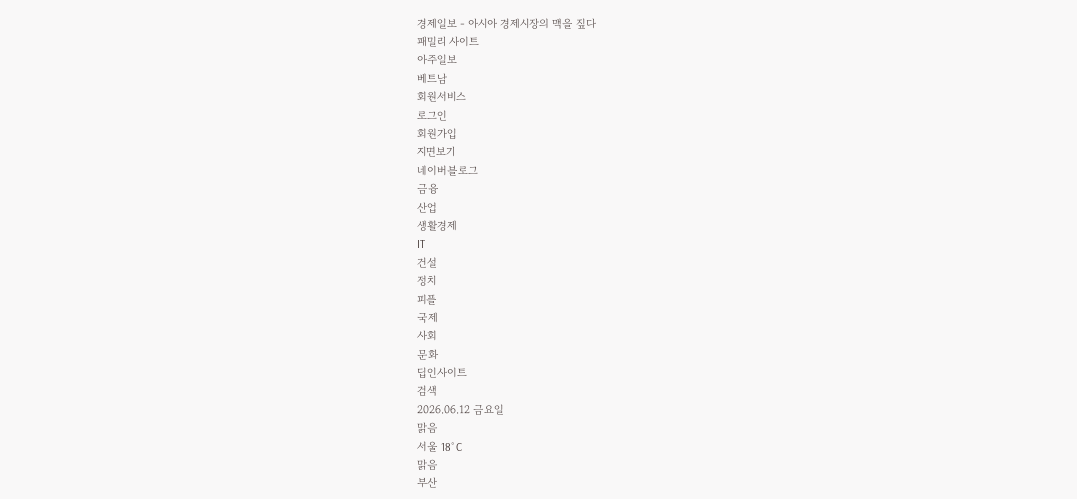경제일보 - 아시아 경제시장의 맥을 짚다
패밀리 사이트
아주일보
베트남
회원서비스
로그인
회원가입
지면보기
네이버블로그
금융
산업
생활경제
IT
건설
정치
피플
국제
사회
문화
딥인사이트
검색
2026.06.12 금요일
맑음
서울 18˚C
맑음
부산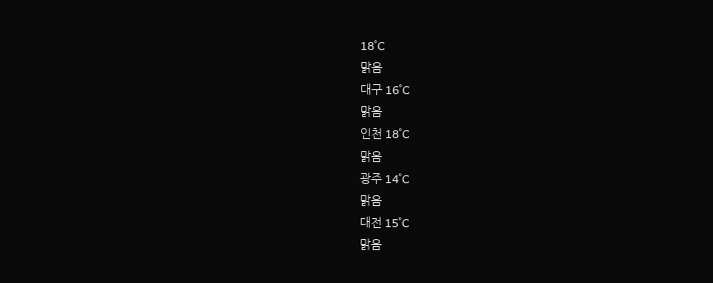18˚C
맑음
대구 16˚C
맑음
인천 18˚C
맑음
광주 14˚C
맑음
대전 15˚C
맑음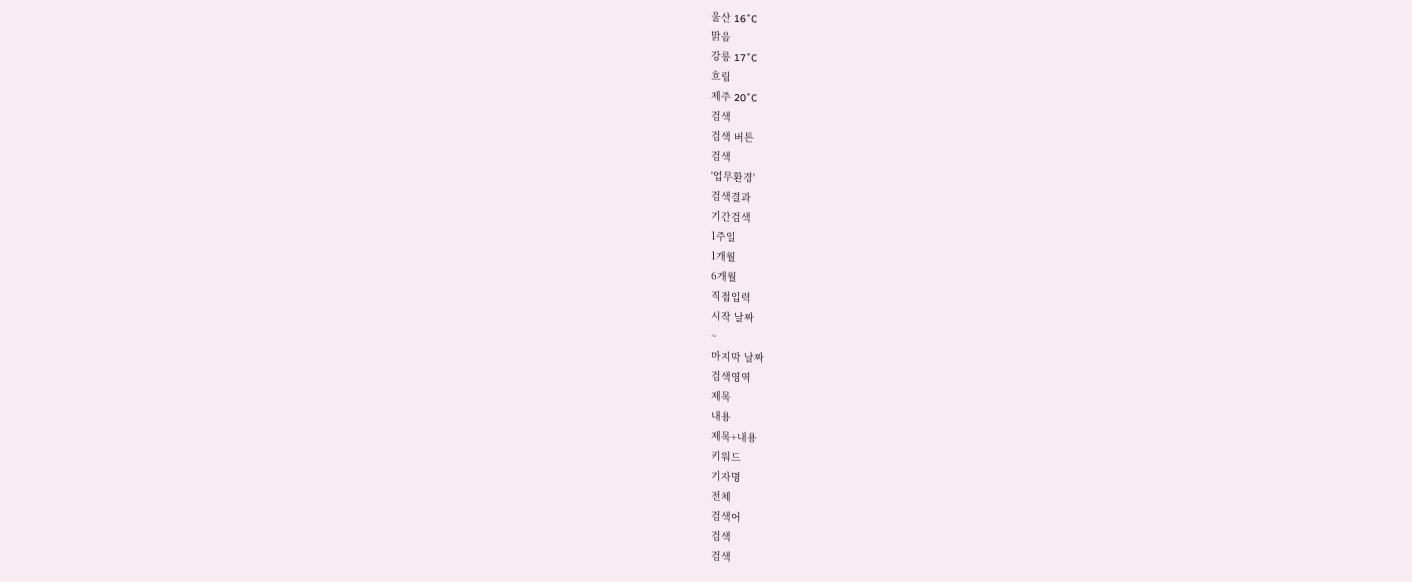울산 16˚C
맑음
강릉 17˚C
흐림
제주 20˚C
검색
검색 버튼
검색
'업무환경'
검색결과
기간검색
1주일
1개월
6개월
직접입력
시작 날짜
~
마지막 날짜
검색영역
제목
내용
제목+내용
키워드
기자명
전체
검색어
검색
검색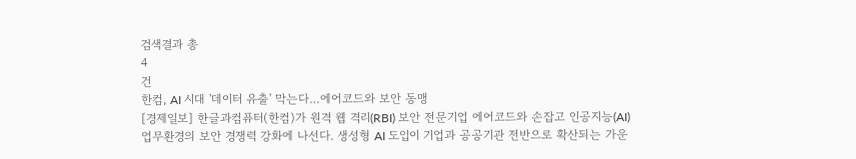검색결과 총
4
건
한컴, AI 시대 '데이터 유출' 막는다…에어코드와 보안 동맹
[경제일보] 한글과컴퓨터(한컴)가 원격 웹 격리(RBI) 보안 전문기업 에어코드와 손잡고 인공지능(AI) 업무환경의 보안 경쟁력 강화에 나선다. 생성형 AI 도입이 기업과 공공기관 전반으로 확산되는 가운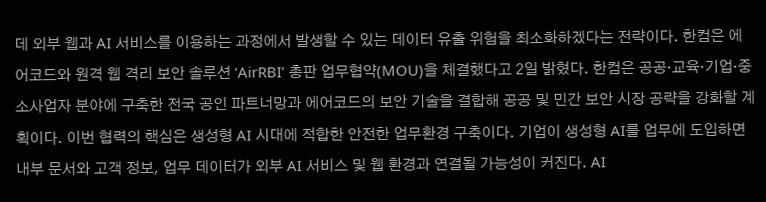데 외부 웹과 AI 서비스를 이용하는 과정에서 발생할 수 있는 데이터 유출 위험을 최소화하겠다는 전략이다. 한컴은 에어코드와 원격 웹 격리 보안 솔루션 ‘AirRBI’ 총판 업무협약(MOU)을 체결했다고 2일 밝혔다. 한컴은 공공·교육·기업·중소사업자 분야에 구축한 전국 공인 파트너망과 에어코드의 보안 기술을 결합해 공공 및 민간 보안 시장 공략을 강화할 계획이다. 이번 협력의 핵심은 생성형 AI 시대에 적합한 안전한 업무환경 구축이다. 기업이 생성형 AI를 업무에 도입하면 내부 문서와 고객 정보, 업무 데이터가 외부 AI 서비스 및 웹 환경과 연결될 가능성이 커진다. AI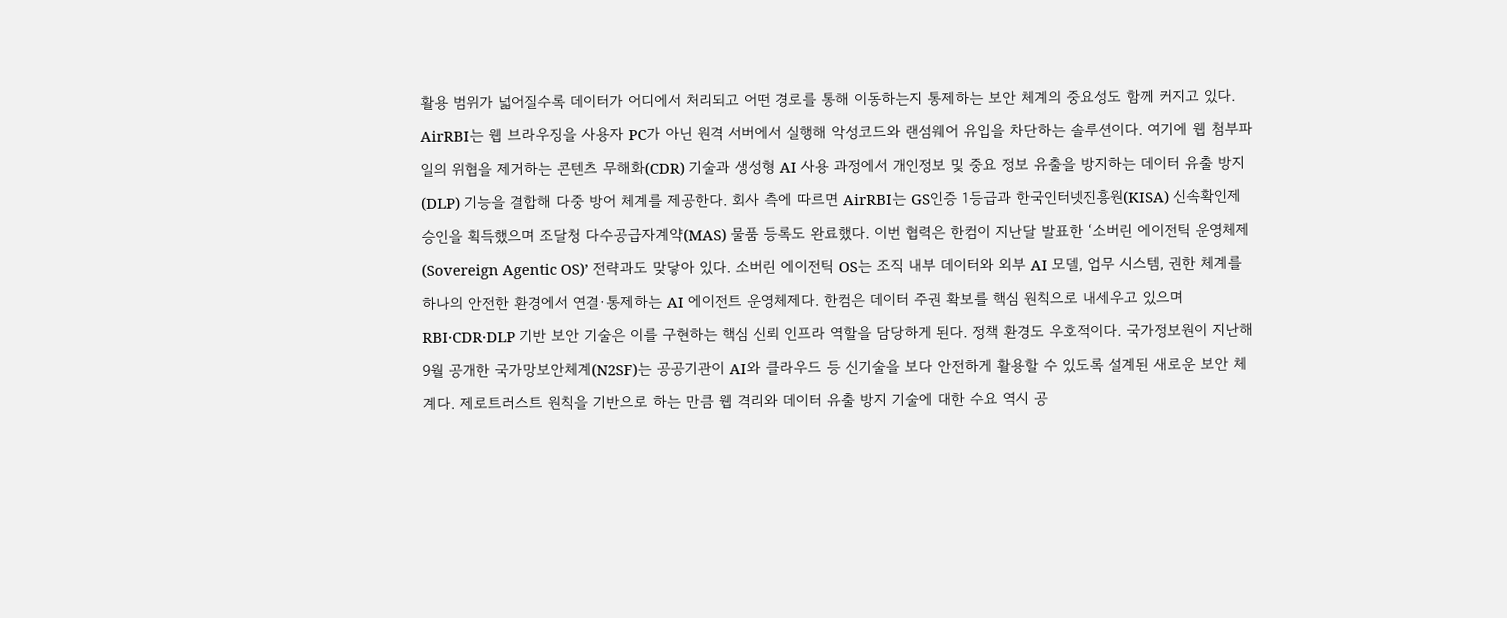활용 범위가 넓어질수록 데이터가 어디에서 처리되고 어떤 경로를 통해 이동하는지 통제하는 보안 체계의 중요성도 함께 커지고 있다. AirRBI는 웹 브라우징을 사용자 PC가 아닌 원격 서버에서 실행해 악성코드와 랜섬웨어 유입을 차단하는 솔루션이다. 여기에 웹 첨부파일의 위협을 제거하는 콘텐츠 무해화(CDR) 기술과 생성형 AI 사용 과정에서 개인정보 및 중요 정보 유출을 방지하는 데이터 유출 방지(DLP) 기능을 결합해 다중 방어 체계를 제공한다. 회사 측에 따르면 AirRBI는 GS인증 1등급과 한국인터넷진흥원(KISA) 신속확인제 승인을 획득했으며 조달청 다수공급자계약(MAS) 물품 등록도 완료했다. 이번 협력은 한컴이 지난달 발표한 ‘소버린 에이전틱 운영체제(Sovereign Agentic OS)’ 전략과도 맞닿아 있다. 소버린 에이전틱 OS는 조직 내부 데이터와 외부 AI 모델, 업무 시스템, 권한 체계를 하나의 안전한 환경에서 연결·통제하는 AI 에이전트 운영체제다. 한컴은 데이터 주권 확보를 핵심 원칙으로 내세우고 있으며 RBI·CDR·DLP 기반 보안 기술은 이를 구현하는 핵심 신뢰 인프라 역할을 담당하게 된다. 정책 환경도 우호적이다. 국가정보원이 지난해 9월 공개한 국가망보안체계(N2SF)는 공공기관이 AI와 클라우드 등 신기술을 보다 안전하게 활용할 수 있도록 설계된 새로운 보안 체계다. 제로트러스트 원칙을 기반으로 하는 만큼 웹 격리와 데이터 유출 방지 기술에 대한 수요 역시 공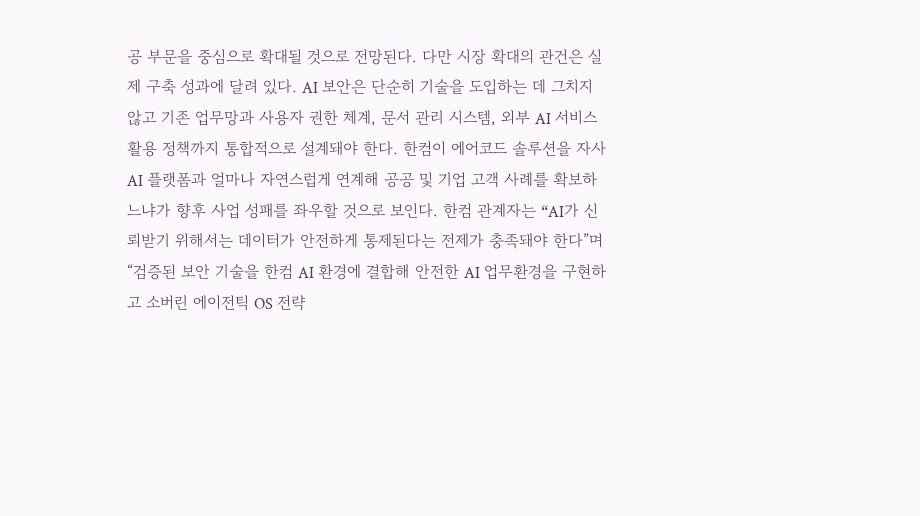공 부문을 중심으로 확대될 것으로 전망된다. 다만 시장 확대의 관건은 실제 구축 성과에 달려 있다. AI 보안은 단순히 기술을 도입하는 데 그치지 않고 기존 업무망과 사용자 권한 체계, 문서 관리 시스템, 외부 AI 서비스 활용 정책까지 통합적으로 설계돼야 한다. 한컴이 에어코드 솔루션을 자사 AI 플랫폼과 얼마나 자연스럽게 연계해 공공 및 기업 고객 사례를 확보하느냐가 향후 사업 성패를 좌우할 것으로 보인다. 한컴 관계자는 “AI가 신뢰받기 위해서는 데이터가 안전하게 통제된다는 전제가 충족돼야 한다”며 “검증된 보안 기술을 한컴 AI 환경에 결합해 안전한 AI 업무환경을 구현하고 소버린 에이전틱 OS 전략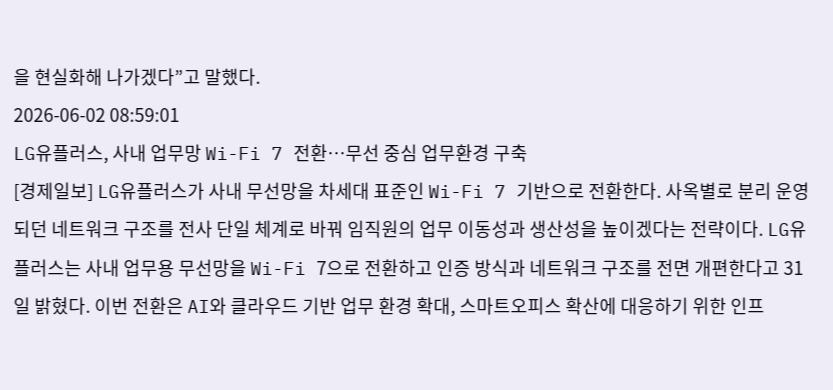을 현실화해 나가겠다”고 말했다.
2026-06-02 08:59:01
LG유플러스, 사내 업무망 Wi-Fi 7 전환…무선 중심 업무환경 구축
[경제일보] LG유플러스가 사내 무선망을 차세대 표준인 Wi-Fi 7 기반으로 전환한다. 사옥별로 분리 운영되던 네트워크 구조를 전사 단일 체계로 바꿔 임직원의 업무 이동성과 생산성을 높이겠다는 전략이다. LG유플러스는 사내 업무용 무선망을 Wi-Fi 7으로 전환하고 인증 방식과 네트워크 구조를 전면 개편한다고 31일 밝혔다. 이번 전환은 AI와 클라우드 기반 업무 환경 확대, 스마트오피스 확산에 대응하기 위한 인프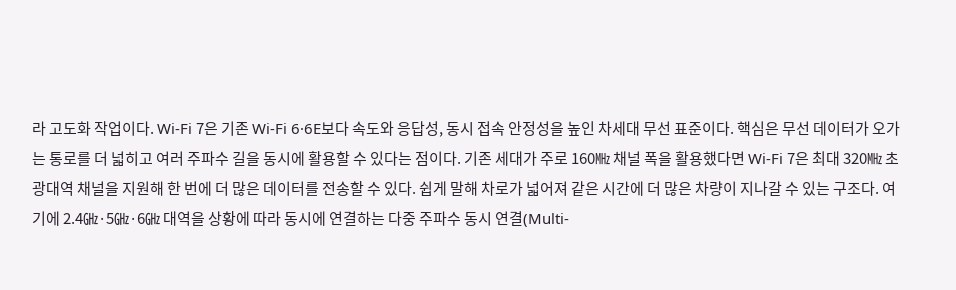라 고도화 작업이다. Wi-Fi 7은 기존 Wi-Fi 6·6E보다 속도와 응답성, 동시 접속 안정성을 높인 차세대 무선 표준이다. 핵심은 무선 데이터가 오가는 통로를 더 넓히고 여러 주파수 길을 동시에 활용할 수 있다는 점이다. 기존 세대가 주로 160㎒ 채널 폭을 활용했다면 Wi-Fi 7은 최대 320㎒ 초광대역 채널을 지원해 한 번에 더 많은 데이터를 전송할 수 있다. 쉽게 말해 차로가 넓어져 같은 시간에 더 많은 차량이 지나갈 수 있는 구조다. 여기에 2.4㎓·5㎓·6㎓ 대역을 상황에 따라 동시에 연결하는 다중 주파수 동시 연결(Multi-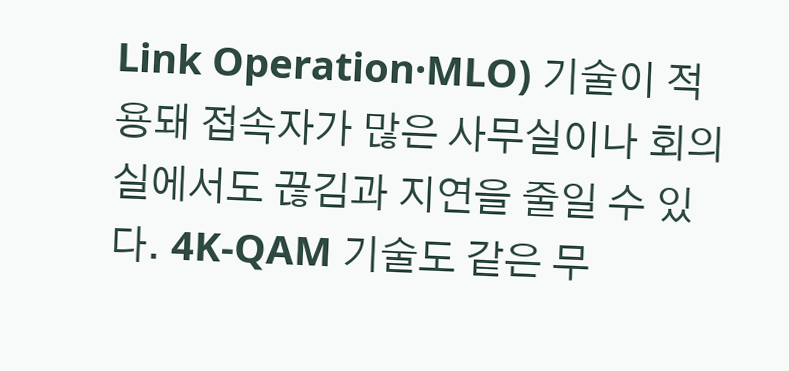Link Operation·MLO) 기술이 적용돼 접속자가 많은 사무실이나 회의실에서도 끊김과 지연을 줄일 수 있다. 4K-QAM 기술도 같은 무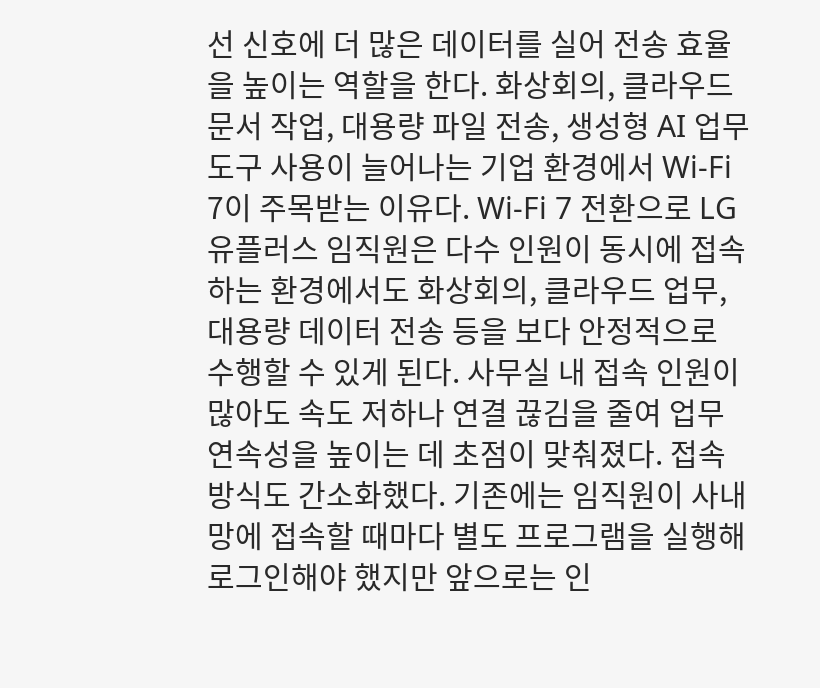선 신호에 더 많은 데이터를 실어 전송 효율을 높이는 역할을 한다. 화상회의, 클라우드 문서 작업, 대용량 파일 전송, 생성형 AI 업무도구 사용이 늘어나는 기업 환경에서 Wi-Fi 7이 주목받는 이유다. Wi-Fi 7 전환으로 LG유플러스 임직원은 다수 인원이 동시에 접속하는 환경에서도 화상회의, 클라우드 업무, 대용량 데이터 전송 등을 보다 안정적으로 수행할 수 있게 된다. 사무실 내 접속 인원이 많아도 속도 저하나 연결 끊김을 줄여 업무 연속성을 높이는 데 초점이 맞춰졌다. 접속 방식도 간소화했다. 기존에는 임직원이 사내망에 접속할 때마다 별도 프로그램을 실행해 로그인해야 했지만 앞으로는 인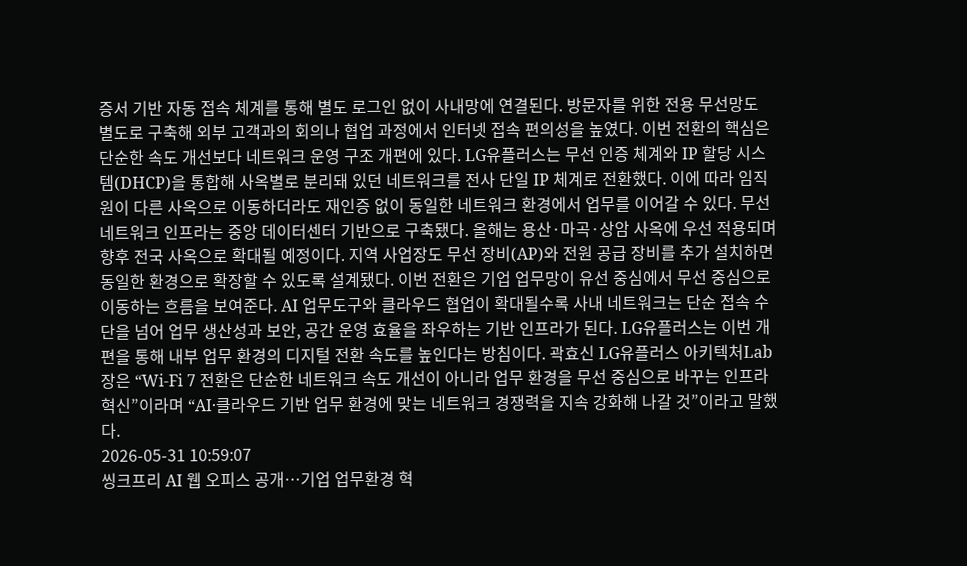증서 기반 자동 접속 체계를 통해 별도 로그인 없이 사내망에 연결된다. 방문자를 위한 전용 무선망도 별도로 구축해 외부 고객과의 회의나 협업 과정에서 인터넷 접속 편의성을 높였다. 이번 전환의 핵심은 단순한 속도 개선보다 네트워크 운영 구조 개편에 있다. LG유플러스는 무선 인증 체계와 IP 할당 시스템(DHCP)을 통합해 사옥별로 분리돼 있던 네트워크를 전사 단일 IP 체계로 전환했다. 이에 따라 임직원이 다른 사옥으로 이동하더라도 재인증 없이 동일한 네트워크 환경에서 업무를 이어갈 수 있다. 무선 네트워크 인프라는 중앙 데이터센터 기반으로 구축됐다. 올해는 용산·마곡·상암 사옥에 우선 적용되며 향후 전국 사옥으로 확대될 예정이다. 지역 사업장도 무선 장비(AP)와 전원 공급 장비를 추가 설치하면 동일한 환경으로 확장할 수 있도록 설계됐다. 이번 전환은 기업 업무망이 유선 중심에서 무선 중심으로 이동하는 흐름을 보여준다. AI 업무도구와 클라우드 협업이 확대될수록 사내 네트워크는 단순 접속 수단을 넘어 업무 생산성과 보안, 공간 운영 효율을 좌우하는 기반 인프라가 된다. LG유플러스는 이번 개편을 통해 내부 업무 환경의 디지털 전환 속도를 높인다는 방침이다. 곽효신 LG유플러스 아키텍처Lab장은 “Wi-Fi 7 전환은 단순한 네트워크 속도 개선이 아니라 업무 환경을 무선 중심으로 바꾸는 인프라 혁신”이라며 “AI·클라우드 기반 업무 환경에 맞는 네트워크 경쟁력을 지속 강화해 나갈 것”이라고 말했다.
2026-05-31 10:59:07
씽크프리 AI 웹 오피스 공개…기업 업무환경 혁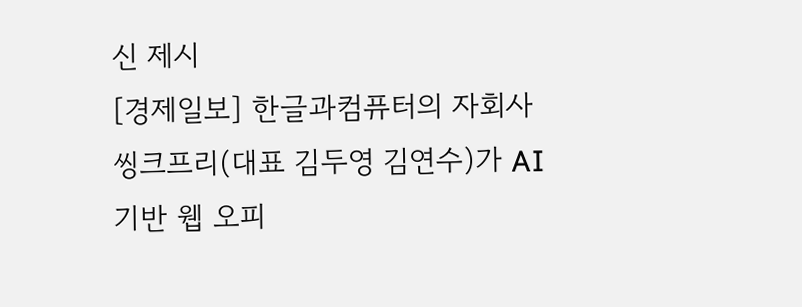신 제시
[경제일보] 한글과컴퓨터의 자회사 씽크프리(대표 김두영 김연수)가 AI 기반 웹 오피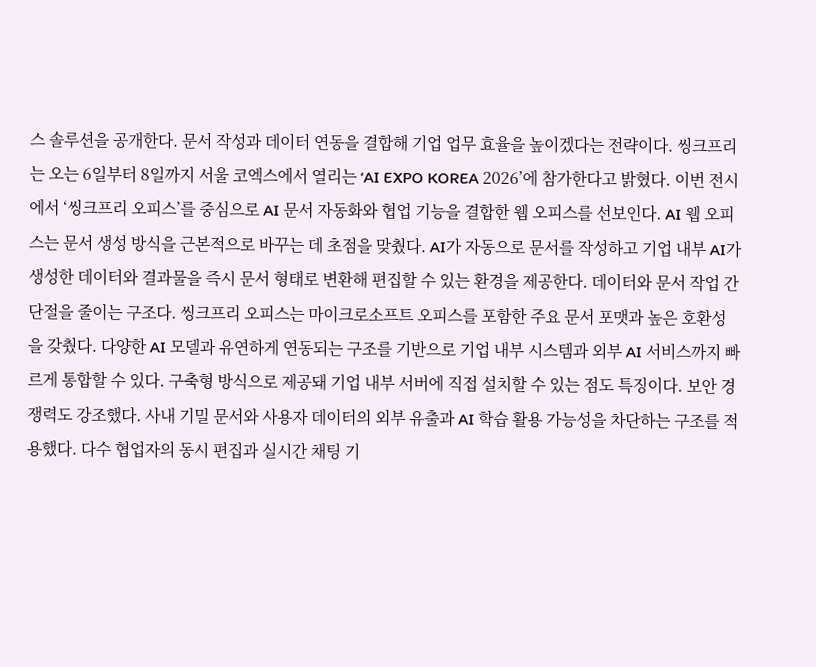스 솔루션을 공개한다. 문서 작성과 데이터 연동을 결합해 기업 업무 효율을 높이겠다는 전략이다. 씽크프리는 오는 6일부터 8일까지 서울 코엑스에서 열리는 ‘AI EXPO KOREA 2026’에 참가한다고 밝혔다. 이번 전시에서 ‘씽크프리 오피스’를 중심으로 AI 문서 자동화와 협업 기능을 결합한 웹 오피스를 선보인다. AI 웹 오피스는 문서 생성 방식을 근본적으로 바꾸는 데 초점을 맞췄다. AI가 자동으로 문서를 작성하고 기업 내부 AI가 생성한 데이터와 결과물을 즉시 문서 형태로 변환해 편집할 수 있는 환경을 제공한다. 데이터와 문서 작업 간 단절을 줄이는 구조다. 씽크프리 오피스는 마이크로소프트 오피스를 포함한 주요 문서 포맷과 높은 호환성을 갖췄다. 다양한 AI 모델과 유연하게 연동되는 구조를 기반으로 기업 내부 시스템과 외부 AI 서비스까지 빠르게 통합할 수 있다. 구축형 방식으로 제공돼 기업 내부 서버에 직접 설치할 수 있는 점도 특징이다. 보안 경쟁력도 강조했다. 사내 기밀 문서와 사용자 데이터의 외부 유출과 AI 학습 활용 가능성을 차단하는 구조를 적용했다. 다수 협업자의 동시 편집과 실시간 채팅 기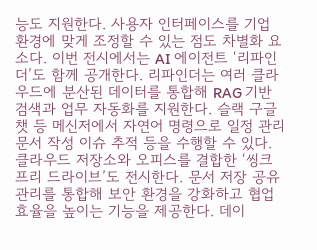능도 지원한다. 사용자 인터페이스를 기업 환경에 맞게 조정할 수 있는 점도 차별화 요소다. 이번 전시에서는 AI 에이전트 ‘리파인더’도 함께 공개한다. 리파인더는 여러 클라우드에 분산된 데이터를 통합해 RAG 기반 검색과 업무 자동화를 지원한다. 슬랙 구글 챗 등 메신저에서 자연어 명령으로 일정 관리 문서 작성 이슈 추적 등을 수행할 수 있다. 클라우드 저장소와 오피스를 결합한 ‘씽크프리 드라이브’도 전시한다. 문서 저장 공유 관리를 통합해 보안 환경을 강화하고 협업 효율을 높이는 기능을 제공한다. 데이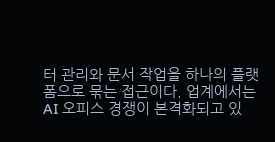터 관리와 문서 작업을 하나의 플랫폼으로 묶는 접근이다. 업계에서는 AI 오피스 경쟁이 본격화되고 있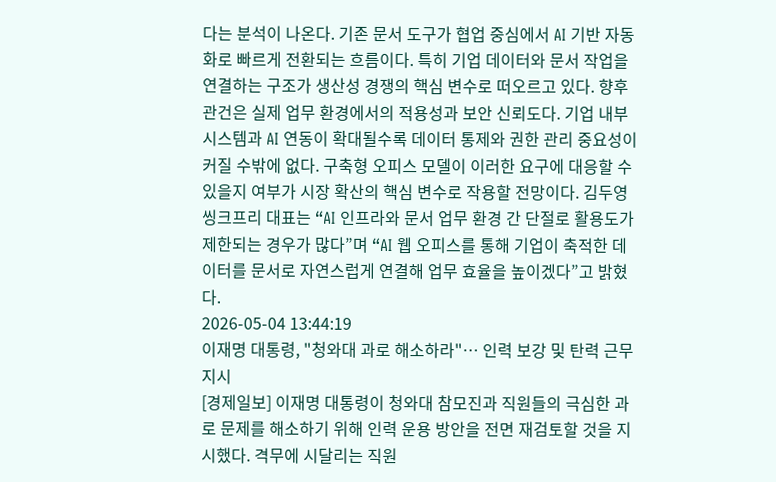다는 분석이 나온다. 기존 문서 도구가 협업 중심에서 AI 기반 자동화로 빠르게 전환되는 흐름이다. 특히 기업 데이터와 문서 작업을 연결하는 구조가 생산성 경쟁의 핵심 변수로 떠오르고 있다. 향후 관건은 실제 업무 환경에서의 적용성과 보안 신뢰도다. 기업 내부 시스템과 AI 연동이 확대될수록 데이터 통제와 권한 관리 중요성이 커질 수밖에 없다. 구축형 오피스 모델이 이러한 요구에 대응할 수 있을지 여부가 시장 확산의 핵심 변수로 작용할 전망이다. 김두영 씽크프리 대표는 “AI 인프라와 문서 업무 환경 간 단절로 활용도가 제한되는 경우가 많다”며 “AI 웹 오피스를 통해 기업이 축적한 데이터를 문서로 자연스럽게 연결해 업무 효율을 높이겠다”고 밝혔다.
2026-05-04 13:44:19
이재명 대통령, "청와대 과로 해소하라"… 인력 보강 및 탄력 근무 지시
[경제일보] 이재명 대통령이 청와대 참모진과 직원들의 극심한 과로 문제를 해소하기 위해 인력 운용 방안을 전면 재검토할 것을 지시했다. 격무에 시달리는 직원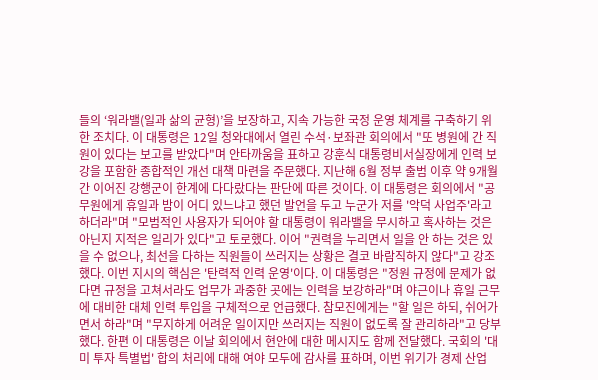들의 ‘워라밸(일과 삶의 균형)’을 보장하고, 지속 가능한 국정 운영 체계를 구축하기 위한 조치다. 이 대통령은 12일 청와대에서 열린 수석·보좌관 회의에서 "또 병원에 간 직원이 있다는 보고를 받았다"며 안타까움을 표하고 강훈식 대통령비서실장에게 인력 보강을 포함한 종합적인 개선 대책 마련을 주문했다. 지난해 6월 정부 출범 이후 약 9개월간 이어진 강행군이 한계에 다다랐다는 판단에 따른 것이다. 이 대통령은 회의에서 "공무원에게 휴일과 밤이 어디 있느냐고 했던 발언을 두고 누군가 저를 '악덕 사업주'라고 하더라"며 "모범적인 사용자가 되어야 할 대통령이 워라밸을 무시하고 혹사하는 것은 아닌지 지적은 일리가 있다"고 토로했다. 이어 "권력을 누리면서 일을 안 하는 것은 있을 수 없으나, 최선을 다하는 직원들이 쓰러지는 상황은 결코 바람직하지 않다"고 강조했다. 이번 지시의 핵심은 '탄력적 인력 운영'이다. 이 대통령은 "정원 규정에 문제가 없다면 규정을 고쳐서라도 업무가 과중한 곳에는 인력을 보강하라"며 야근이나 휴일 근무에 대비한 대체 인력 투입을 구체적으로 언급했다. 참모진에게는 "할 일은 하되, 쉬어가면서 하라"며 "무지하게 어려운 일이지만 쓰러지는 직원이 없도록 잘 관리하라"고 당부했다. 한편 이 대통령은 이날 회의에서 현안에 대한 메시지도 함께 전달했다. 국회의 '대미 투자 특별법' 합의 처리에 대해 여야 모두에 감사를 표하며, 이번 위기가 경제 산업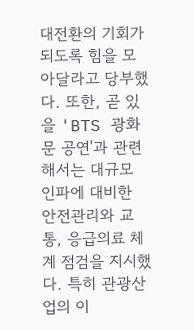대전환의 기회가 되도록 힘을 모아달라고 당부했다. 또한, 곧 있을 'BTS 광화문 공연'과 관련해서는 대규모 인파에 대비한 안전관리와 교통, 응급의료 체계 점검을 지시했다. 특히 관광산업의 이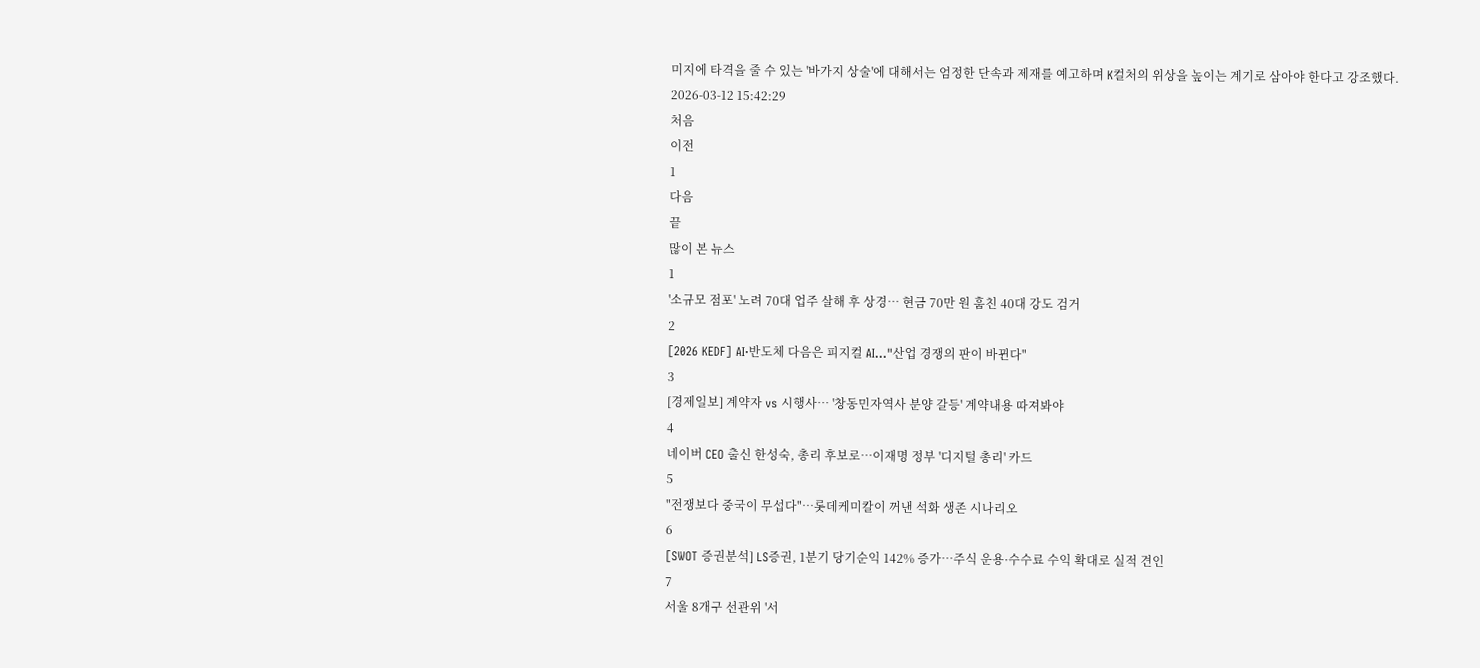미지에 타격을 줄 수 있는 '바가지 상술'에 대해서는 엄정한 단속과 제재를 예고하며 K컬처의 위상을 높이는 계기로 삼아야 한다고 강조했다.
2026-03-12 15:42:29
처음
이전
1
다음
끝
많이 본 뉴스
1
'소규모 점포' 노려 70대 업주 살해 후 상경… 현금 70만 원 훔친 40대 강도 검거
2
[2026 KEDF] AI·반도체 다음은 피지컬 AI…"산업 경쟁의 판이 바뀐다"
3
[경제일보] 계약자 vs 시행사… '창동민자역사 분양 갈등' 계약내용 따져봐야
4
네이버 CEO 출신 한성숙, 총리 후보로…이재명 정부 '디지털 총리' 카드
5
"전쟁보다 중국이 무섭다"…롯데케미칼이 꺼낸 석화 생존 시나리오
6
[SWOT 증권분석] LS증권, 1분기 당기순익 142% 증가…주식 운용·수수료 수익 확대로 실적 견인
7
서울 8개구 선관위 '서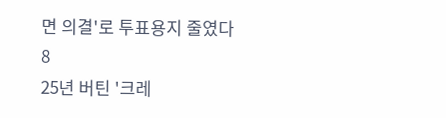면 의결'로 투표용지 줄였다
8
25년 버틴 '크레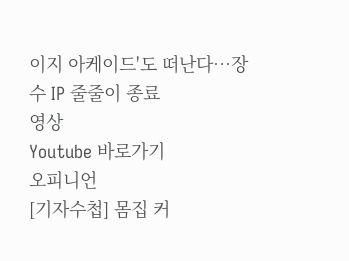이지 아케이드'도 떠난다…장수 IP 줄줄이 종료
영상
Youtube 바로가기
오피니언
[기자수첩] 몸집 커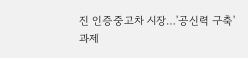진 인증중고차 시장…'공신력 구축' 과제